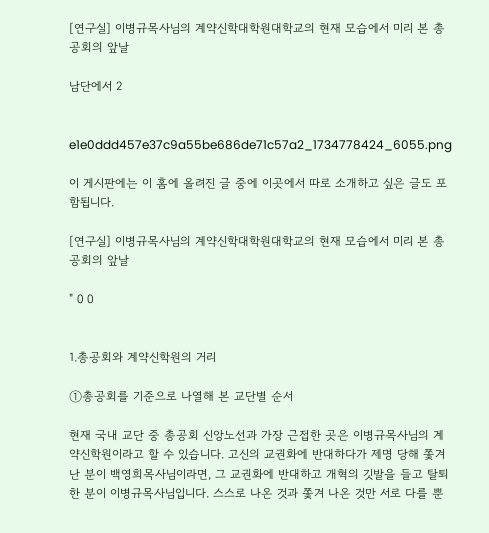[연구실] 이병규목사님의 계약신학대학원대학교의 현재 모습에서 미리 본 총공회의 앞날

남단에서 2


e1e0ddd457e37c9a55be686de71c57a2_1734778424_6055.png

이 게시판에는 이 홈에 올려진 글 중에 이곳에서 따로 소개하고 싶은 글도 포함됩니다.

[연구실] 이병규목사님의 계약신학대학원대학교의 현재 모습에서 미리 본 총공회의 앞날

" 0 0


1.총공회와 계약신학원의 거리

①총공회를 기준으로 나열해 본 교단별 순서

현재 국내 교단 중 총공회 신앙노선과 가장 근접한 곳은 이병규목사님의 계약신학원이라고 할 수 있습니다. 고신의 교권화에 반대하다가 제명 당해 쫓겨난 분이 백영희목사님이라면, 그 교권화에 반대하고 개혁의 깃발을 들고 탈퇴한 분이 이병규목사님입니다. 스스로 나온 것과 쫓겨 나온 것만 서로 다를 뿐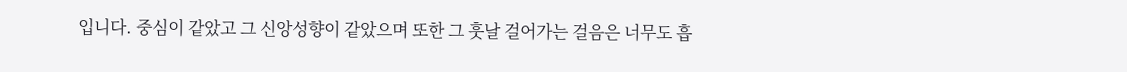입니다. 중심이 같았고 그 신앙성향이 같았으며 또한 그 훗날 걸어가는 걸음은 너무도 흡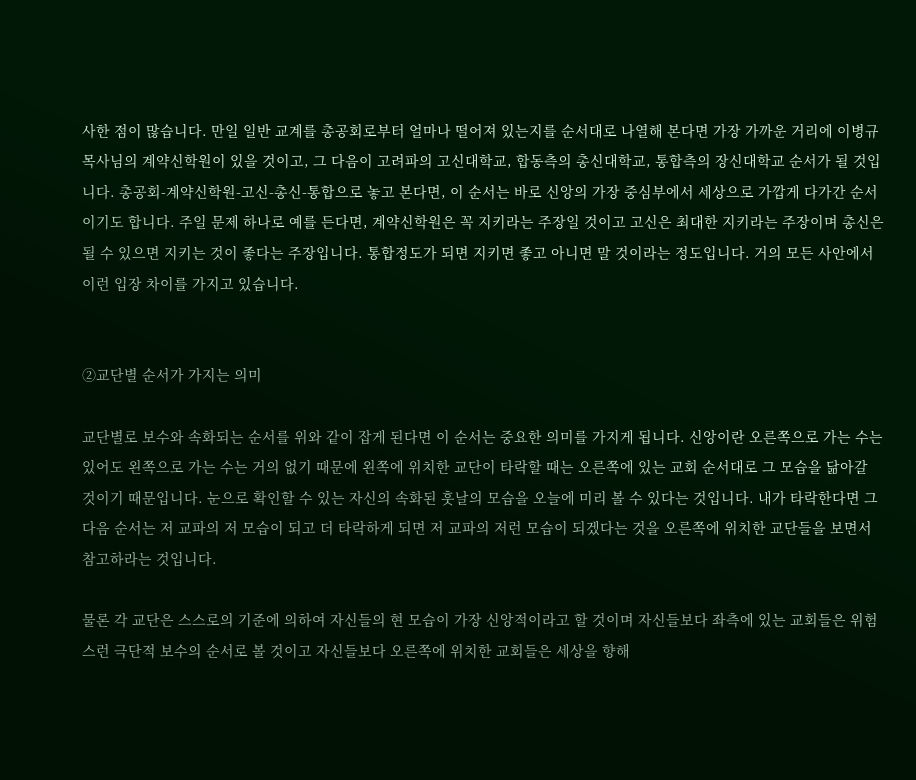사한 점이 많습니다. 만일 일반 교계를 총공회로부터 얼마나 떨어져 있는지를 순서대로 나열해 본다면 가장 가까운 거리에 이병규목사님의 계약신학원이 있을 것이고, 그 다음이 고려파의 고신대학교, 합동측의 총신대학교, 통합측의 장신대학교 순서가 될 것입니다. 총공회-계약신학원-고신-총신-통합으로 놓고 본다면, 이 순서는 바로 신앙의 가장 중심부에서 세상으로 가깝게 다가간 순서이기도 합니다. 주일 문제 하나로 예를 든다면, 계약신학원은 꼭 지키라는 주장일 것이고 고신은 최대한 지키라는 주장이며 총신은 될 수 있으면 지키는 것이 좋다는 주장입니다. 통합정도가 되면 지키면 좋고 아니면 말 것이라는 정도입니다. 거의 모든 사안에서 이런 입장 차이를 가지고 있습니다.


②교단별 순서가 가지는 의미

교단별로 보수와 속화되는 순서를 위와 같이 잡게 된다면 이 순서는 중요한 의미를 가지게 됩니다. 신앙이란 오른쪽으로 가는 수는 있어도 왼쪽으로 가는 수는 거의 없기 때문에 왼쪽에 위치한 교단이 타락할 때는 오른쪽에 있는 교회 순서대로 그 모습을 닮아갈 것이기 때문입니다. 눈으로 확인할 수 있는 자신의 속화된 훗날의 모습을 오늘에 미리 볼 수 있다는 것입니다. 내가 타락한다면 그 다음 순서는 저 교파의 저 모습이 되고 더 타락하게 되면 저 교파의 저런 모습이 되겠다는 것을 오른쪽에 위치한 교단들을 보면서 참고하라는 것입니다.

물론 각 교단은 스스로의 기준에 의하여 자신들의 현 모습이 가장 신앙적이라고 할 것이며 자신들보다 좌측에 있는 교회들은 위험스런 극단적 보수의 순서로 볼 것이고 자신들보다 오른쪽에 위치한 교회들은 세상을 향해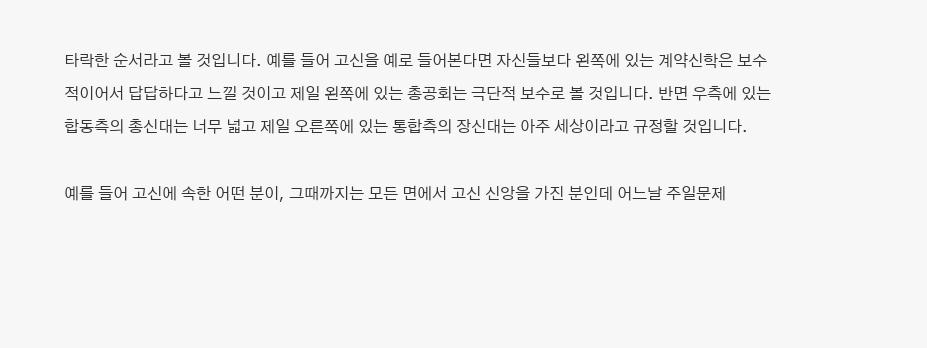타락한 순서라고 볼 것입니다. 예를 들어 고신을 예로 들어본다면 자신들보다 왼쪽에 있는 계약신학은 보수적이어서 답답하다고 느낄 것이고 제일 왼쪽에 있는 총공회는 극단적 보수로 볼 것입니다. 반면 우측에 있는 합동측의 총신대는 너무 넓고 제일 오른쪽에 있는 통합측의 장신대는 아주 세상이라고 규정할 것입니다.

예를 들어 고신에 속한 어떤 분이, 그때까지는 모든 면에서 고신 신앙을 가진 분인데 어느날 주일문제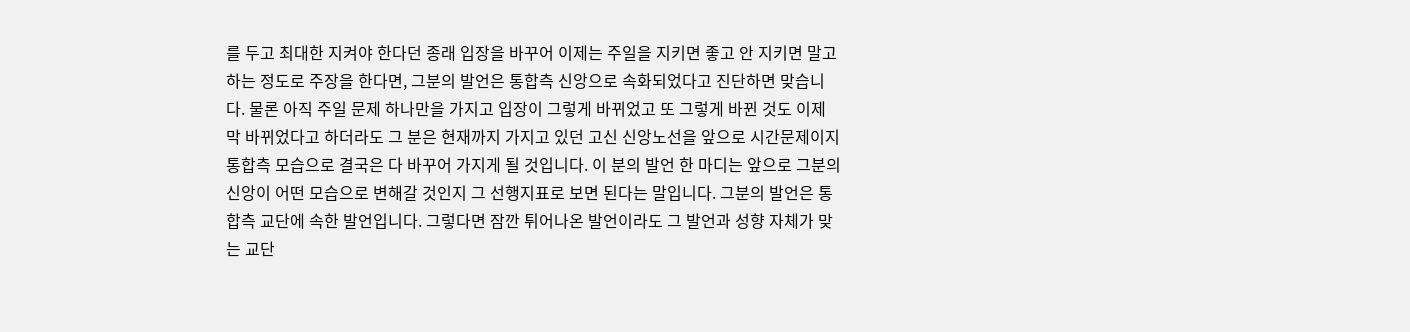를 두고 최대한 지켜야 한다던 종래 입장을 바꾸어 이제는 주일을 지키면 좋고 안 지키면 말고 하는 정도로 주장을 한다면, 그분의 발언은 통합측 신앙으로 속화되었다고 진단하면 맞습니다. 물론 아직 주일 문제 하나만을 가지고 입장이 그렇게 바뀌었고 또 그렇게 바뀐 것도 이제 막 바뀌었다고 하더라도 그 분은 현재까지 가지고 있던 고신 신앙노선을 앞으로 시간문제이지 통합측 모습으로 결국은 다 바꾸어 가지게 될 것입니다. 이 분의 발언 한 마디는 앞으로 그분의 신앙이 어떤 모습으로 변해갈 것인지 그 선행지표로 보면 된다는 말입니다. 그분의 발언은 통합측 교단에 속한 발언입니다. 그렇다면 잠깐 튀어나온 발언이라도 그 발언과 성향 자체가 맞는 교단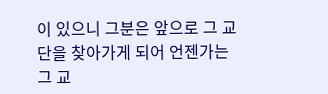이 있으니 그분은 앞으로 그 교단을 찾아가게 되어 언젠가는 그 교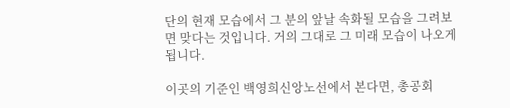단의 현재 모습에서 그 분의 앞날 속화될 모습을 그려보면 맞다는 것입니다. 거의 그대로 그 미래 모습이 나오게 됩니다.

이곳의 기준인 백영희신앙노선에서 본다면, 총공회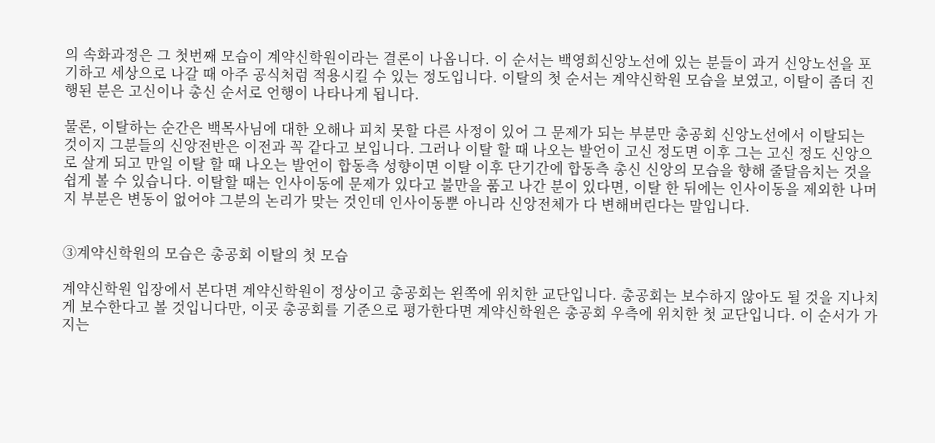의 속화과정은 그 첫번째 모습이 계약신학원이라는 결론이 나옵니다. 이 순서는 백영희신앙노선에 있는 분들이 과거 신앙노선을 포기하고 세상으로 나갈 때 아주 공식처럼 적용시킬 수 있는 정도입니다. 이탈의 첫 순서는 계약신학원 모습을 보였고, 이탈이 좀더 진행된 분은 고신이나 총신 순서로 언행이 나타나게 됩니다.

물론, 이탈하는 순간은 백목사님에 대한 오해나 피치 못할 다른 사정이 있어 그 문제가 되는 부분만 총공회 신앙노선에서 이탈되는 것이지 그분들의 신앙전반은 이전과 꼭 같다고 보입니다. 그러나 이탈 할 때 나오는 발언이 고신 정도면 이후 그는 고신 정도 신앙으로 살게 되고 만일 이탈 할 때 나오는 발언이 합동측 성향이면 이탈 이후 단기간에 합동측 총신 신앙의 모습을 향해 줄달음치는 것을 쉽게 볼 수 있습니다. 이탈할 때는 인사이동에 문제가 있다고 불만을 품고 나간 분이 있다면, 이탈 한 뒤에는 인사이동을 제외한 나머지 부분은 변동이 없어야 그분의 논리가 맞는 것인데 인사이동뿐 아니라 신앙전체가 다 변해버린다는 말입니다.


③계약신학원의 모습은 총공회 이탈의 첫 모습

계약신학원 입장에서 본다면 계약신학원이 정상이고 총공회는 왼쪽에 위치한 교단입니다. 총공회는 보수하지 않아도 될 것을 지나치게 보수한다고 볼 것입니다만, 이곳 총공회를 기준으로 평가한다면 계약신학원은 총공회 우측에 위치한 첫 교단입니다. 이 순서가 가지는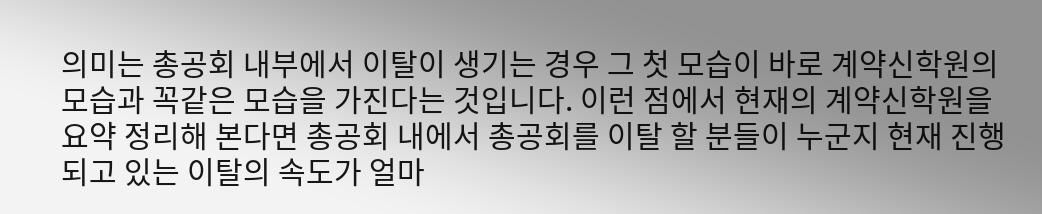의미는 총공회 내부에서 이탈이 생기는 경우 그 첫 모습이 바로 계약신학원의 모습과 꼭같은 모습을 가진다는 것입니다. 이런 점에서 현재의 계약신학원을 요약 정리해 본다면 총공회 내에서 총공회를 이탈 할 분들이 누군지 현재 진행되고 있는 이탈의 속도가 얼마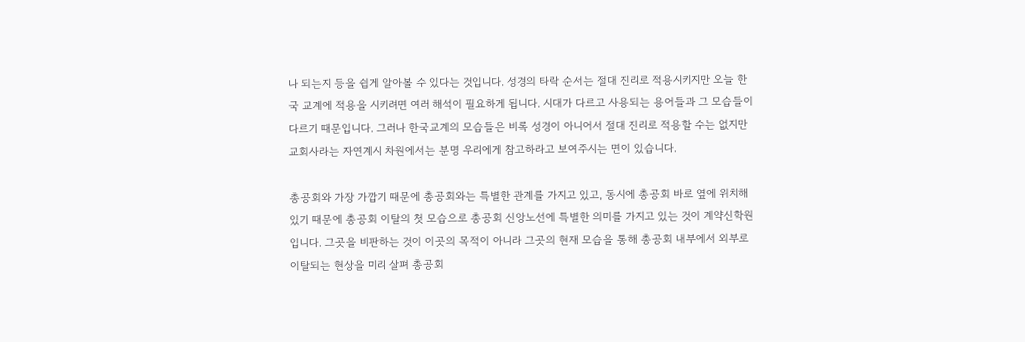나 되는지 등을 쉽게 알아볼 수 있다는 것입니다. 성경의 타락 순서는 절대 진리로 적용시키지만 오늘 한국 교계에 적용을 시키려면 여러 해석이 필요하게 됩니다. 시대가 다르고 사용되는 용어들과 그 모습들이 다르기 때문입니다. 그러나 한국교계의 모습들은 비록 성경이 아니어서 절대 진리로 적용할 수는 없지만 교회사라는 자연계시 차원에서는 분명 우리에게 참고하라고 보여주시는 면이 있습니다.

총공회와 가장 가깝기 때문에 총공회와는 특별한 관계를 가지고 있고, 동시에 총공회 바로 옆에 위치해 있기 때문에 총공회 이탈의 첫 모습으로 총공회 신앙노선에 특별한 의미를 가지고 있는 것이 계약신학원입니다. 그곳을 비판하는 것이 이곳의 목적이 아니라 그곳의 현재 모습을 통해 총공회 내부에서 외부로 이탈되는 현상을 미리 살펴 총공회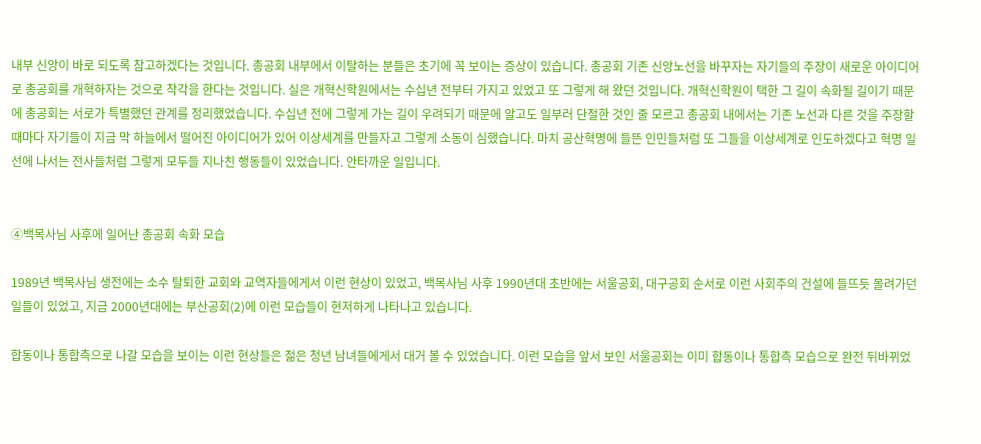내부 신앙이 바로 되도록 참고하겠다는 것입니다. 총공회 내부에서 이탈하는 분들은 초기에 꼭 보이는 증상이 있습니다. 총공회 기존 신앙노선을 바꾸자는 자기들의 주장이 새로운 아이디어로 총공회를 개혁하자는 것으로 착각을 한다는 것입니다. 실은 개혁신학원에서는 수십년 전부터 가지고 있었고 또 그렇게 해 왔던 것입니다. 개혁신학원이 택한 그 길이 속화될 길이기 때문에 총공회는 서로가 특별했던 관계를 정리했었습니다. 수십년 전에 그렇게 가는 길이 우려되기 때문에 알고도 일부러 단절한 것인 줄 모르고 총공회 내에서는 기존 노선과 다른 것을 주장할 때마다 자기들이 지금 막 하늘에서 떨어진 아이디어가 있어 이상세계를 만들자고 그렇게 소동이 심했습니다. 마치 공산혁명에 들뜬 인민들처럼 또 그들을 이상세계로 인도하겠다고 혁명 일선에 나서는 전사들처럼 그렇게 모두들 지나친 행동들이 있었습니다. 안타까운 일입니다.


④백목사님 사후에 일어난 총공회 속화 모습

1989년 백목사님 생전에는 소수 탈퇴한 교회와 교역자들에게서 이런 현상이 있었고, 백목사님 사후 1990년대 초반에는 서울공회, 대구공회 순서로 이런 사회주의 건설에 들뜨듯 몰려가던 일들이 있었고, 지금 2000년대에는 부산공회(2)에 이런 모습들이 현저하게 나타나고 있습니다.

합동이나 통합측으로 나갈 모습을 보이는 이런 현상들은 젊은 청년 남녀들에게서 대거 볼 수 있었습니다. 이런 모습을 앞서 보인 서울공회는 이미 합동이나 통합측 모습으로 완전 뒤바뀌었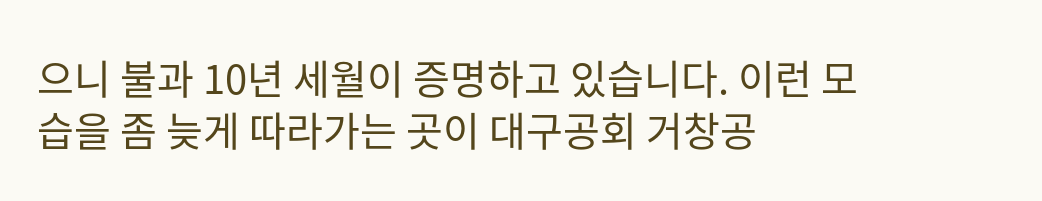으니 불과 10년 세월이 증명하고 있습니다. 이런 모습을 좀 늦게 따라가는 곳이 대구공회 거창공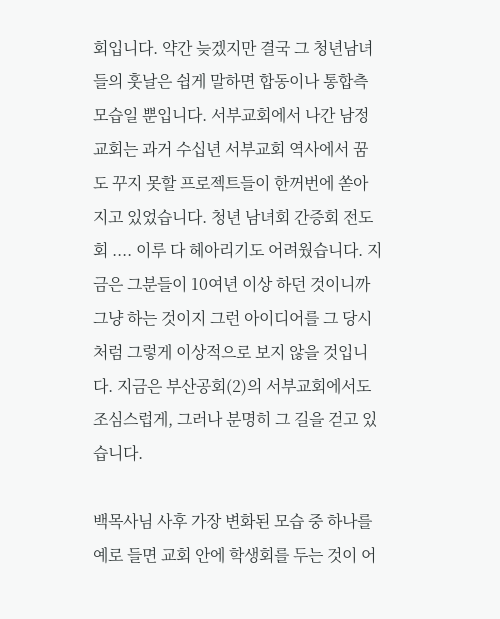회입니다. 약간 늦겠지만 결국 그 청년남녀들의 훗날은 쉽게 말하면 합동이나 통합측 모습일 뿐입니다. 서부교회에서 나간 남정교회는 과거 수십년 서부교회 역사에서 꿈도 꾸지 못할 프로젝트들이 한꺼번에 쏟아지고 있었습니다. 청년 남녀회 간증회 전도회 .... 이루 다 헤아리기도 어려웠습니다. 지금은 그분들이 10여년 이상 하던 것이니까 그냥 하는 것이지 그런 아이디어를 그 당시처럼 그렇게 이상적으로 보지 않을 것입니다. 지금은 부산공회(2)의 서부교회에서도 조심스럽게, 그러나 분명히 그 길을 걷고 있습니다.

백목사님 사후 가장 변화된 모습 중 하나를 예로 들면 교회 안에 학생회를 두는 것이 어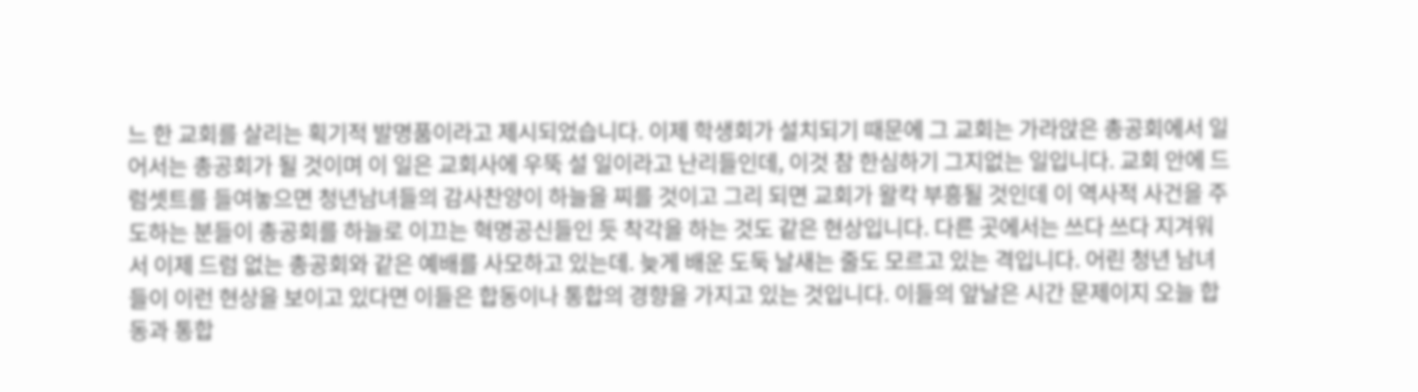느 한 교회를 살리는 획기적 발명품이라고 제시되었습니다. 이제 학생회가 설치되기 때문에 그 교회는 가라앉은 총공회에서 일어서는 총공회가 될 것이며 이 일은 교회사에 우뚝 설 일이라고 난리들인데, 이것 참 한심하기 그지없는 일입니다. 교회 안에 드럼셋트를 들여놓으면 청년남녀들의 감사찬양이 하늘을 찌를 것이고 그리 되면 교회가 왈칵 부흥될 것인데 이 역사적 사건을 주도하는 분들이 총공회를 하늘로 이끄는 혁명공신들인 듯 착각을 하는 것도 같은 현상입니다. 다른 곳에서는 쓰다 쓰다 지겨워서 이제 드럼 없는 총공회와 같은 예배를 사모하고 있는데. 늦게 배운 도둑 날새는 줄도 모르고 있는 격입니다. 어린 청년 남녀들이 이런 현상을 보이고 있다면 이들은 합동이나 통합의 경향을 가지고 있는 것입니다. 이들의 앞날은 시간 문제이지 오늘 합동과 통합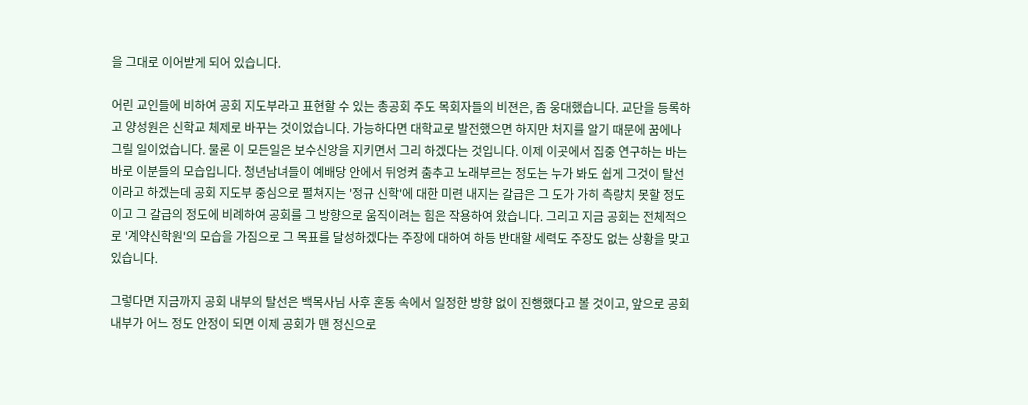을 그대로 이어받게 되어 있습니다.

어린 교인들에 비하여 공회 지도부라고 표현할 수 있는 총공회 주도 목회자들의 비젼은, 좀 웅대했습니다. 교단을 등록하고 양성원은 신학교 체제로 바꾸는 것이었습니다. 가능하다면 대학교로 발전했으면 하지만 처지를 알기 때문에 꿈에나 그릴 일이었습니다. 물론 이 모든일은 보수신앙을 지키면서 그리 하겠다는 것입니다. 이제 이곳에서 집중 연구하는 바는 바로 이분들의 모습입니다. 청년남녀들이 예배당 안에서 뒤엉켜 춤추고 노래부르는 정도는 누가 봐도 쉽게 그것이 탈선이라고 하겠는데 공회 지도부 중심으로 펼쳐지는 '정규 신학'에 대한 미련 내지는 갈급은 그 도가 가히 측량치 못할 정도이고 그 갈급의 정도에 비례하여 공회를 그 방향으로 움직이려는 힘은 작용하여 왔습니다. 그리고 지금 공회는 전체적으로 '계약신학원'의 모습을 가짐으로 그 목표를 달성하겠다는 주장에 대하여 하등 반대할 세력도 주장도 없는 상황을 맞고 있습니다.

그렇다면 지금까지 공회 내부의 탈선은 백목사님 사후 혼동 속에서 일정한 방향 없이 진행했다고 볼 것이고, 앞으로 공회 내부가 어느 정도 안정이 되면 이제 공회가 맨 정신으로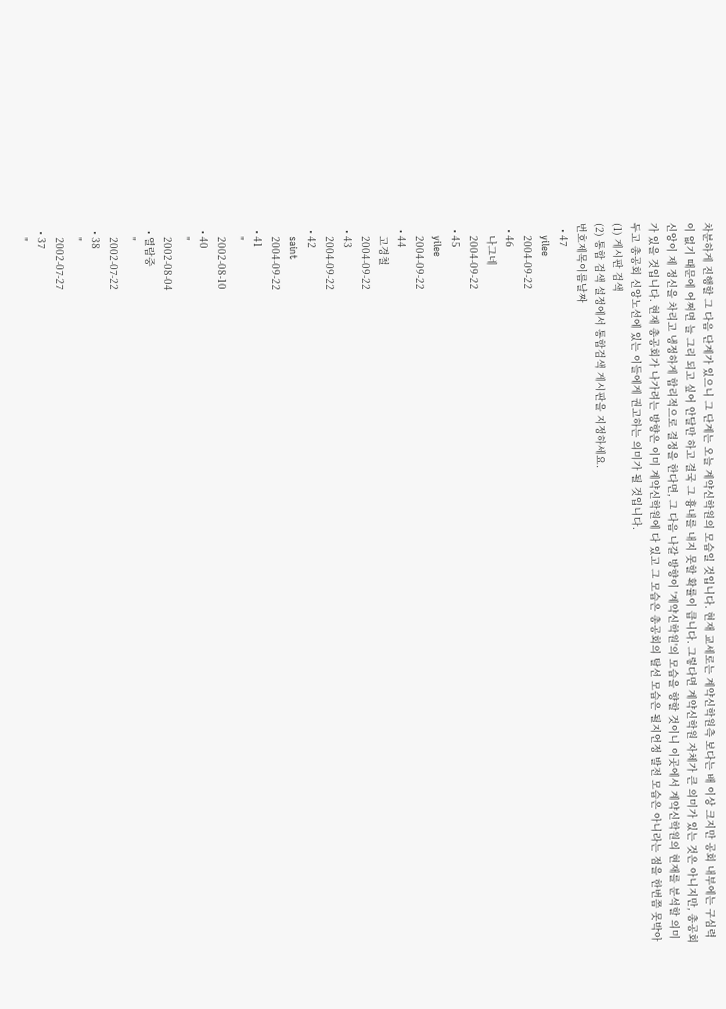차분하게 진행할 그 다음 단계가 있으니 그 단계는 오늘 계약신학원의 모습일 것입니다. 현재 교세로는 계약신학원측 보다는 배 이상 크지만 공회 내부에는 구심력이 없기 때문에 어쩌면 늘 그리 되고 싶어 안달만 하고 결국 그 흉내를 내지 못할 확률이 큽니다. 그렇다면 계약신학원 자체가 큰 의미가 있는 것은 아니지만, 총공회 신앙이 제 정신을 차리고 냉정하게 합리적으로 결정을 한다면, 그 다음 나갈 방향이 '계약신학원'의 모습을 향할 것이니 이곳에서 계약신학원의 현재를 분석할 의미가 있을 것입니다. 현재 총공회가 나가려는 방향은 이미 계약신학원에 다 있고 그 모습은 총공회의 탈선 모습은 될지언정 발전 모습은 아니라는 점을 한번쯤 못박아 두고 총공회 신앙노선에 있는 이들에게 권고하는 의미가 될 것입니다.
(1) 게시판 검색
(2) 통합 검색 설정에서 통합검색 게시판을 지정하세요.
번호제목이름날짜
  • 47
    yilee
    2004-09-22
  • 46
    나그네
    2004-09-22
  • 45
    yilee
    2004-09-22
  • 44
    고경철
    2004-09-22
  • 43
    2004-09-22
  • 42
    saint
    2004-09-22
  • 41
    "
    2002-08-10
  • 40
    "
    2002-08-04
  • 열람중
    "
    2002-07-22
  • 38
    "
    2002-07-27
  • 37
    "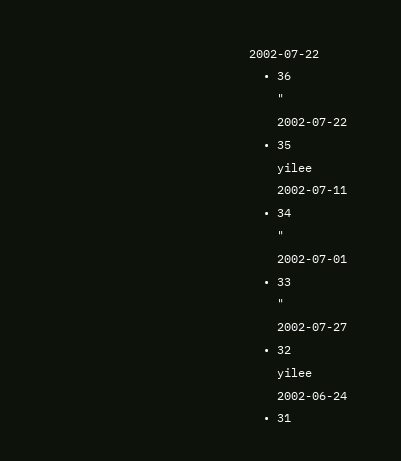2002-07-22
  • 36
    "
    2002-07-22
  • 35
    yilee
    2002-07-11
  • 34
    "
    2002-07-01
  • 33
    "
    2002-07-27
  • 32
    yilee
    2002-06-24
  • 31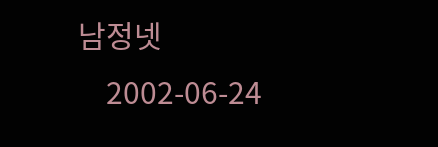남정넷
    2002-06-24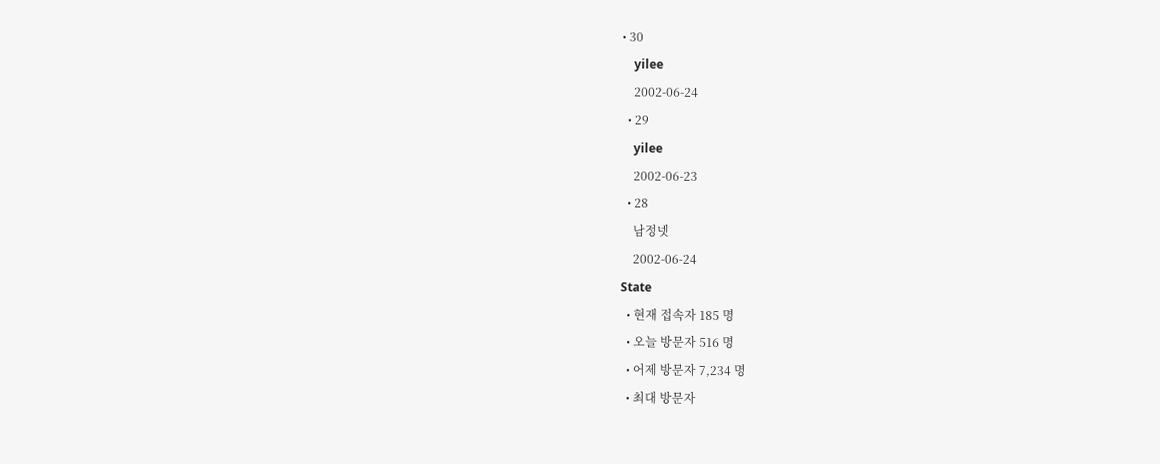• 30
    yilee
    2002-06-24
  • 29
    yilee
    2002-06-23
  • 28
    남정넷
    2002-06-24
State
  • 현재 접속자 185 명
  • 오늘 방문자 516 명
  • 어제 방문자 7,234 명
  • 최대 방문자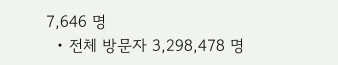7,646 명
  • 전체 방문자 3,298,478 명